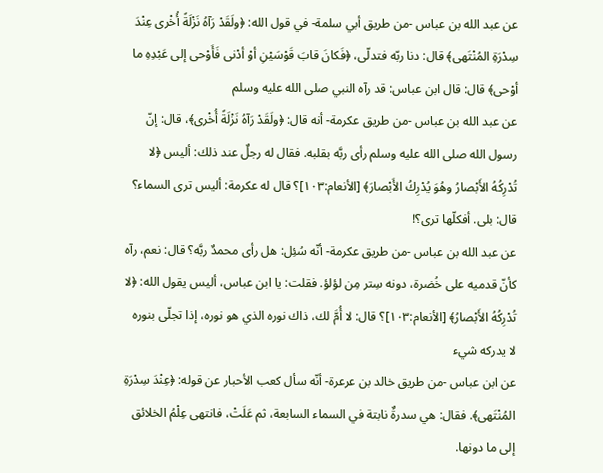عن عبد الله بن عباس -من طريق أبي سلمة- في قول الله: ﴿ولَقَدْ رَآهُ نَزْلَةً أُخْرى عِنْدَ سِدْرَةِ المُنْتَهى﴾ قال: دنا ربّه فتدلّى، ﴿فَكانَ قابَ قَوْسَيْنِ أوْ أدْنى فَأَوْحى إلى عَبْدِهِ ما أوْحى﴾ قال: قال ابن عباس: قد رآه النبي صلى الله عليه وسلم
عن عبد الله بن عباس -من طريق عكرمة- أنه قال: ﴿ولَقَدْ رَآهُ نَزْلَةً أُخْرى﴾، قال: إنّ رسول الله صلى الله عليه وسلم رأى ربَّه بقلبه. فقال له رجلٌ عند ذلك: أليس ﴿لا تُدْرِكُهُ الأَبْصارُ وهُوَ يُدْرِكُ الأَبْصارَ﴾ [الأنعام:١٠٣]؟ قال له عكرمة: أليس ترى السماء؟ قال: بلى. أفكلّها ترى؟!
عن عبد الله بن عباس -من طريق عكرمة- أنّه سُئِل: هل رأى محمدٌ ربَّه؟ قال: نعم، رآه كأنّ قدميه على خُضرة، دونه سِتر مِن لؤلؤ. فقلت: يا ابن عباس، أليس يقول الله: ﴿لا تُدْرِكُهُ الأَبْصارُ﴾ [الأنعام:١٠٣]؟ قال: لا أُمَّ لك، ذاك نوره الذي هو نوره، إذا تجلّى بنوره لا يدركه شيء
عن ابن عباس -من طريق خالد بن عرعرة- أنّه سأل كعب الأحبار عن قوله: ﴿عِنْدَ سِدْرَةِ المُنْتَهى﴾. فقال: هي سدرةٌ نابتة في السماء السابعة، ثم عَلَتْ، فانتهى عِلْمُ الخلائق إلى ما دونها.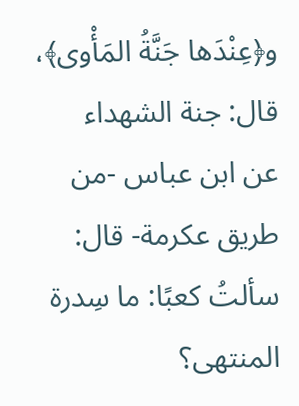و﴿عِنْدَها جَنَّةُ المَأْوى﴾، قال: جنة الشهداء
عن ابن عباس -من طريق عكرمة- قال: سألتُ كعبًا: ما سِدرة المنتهى؟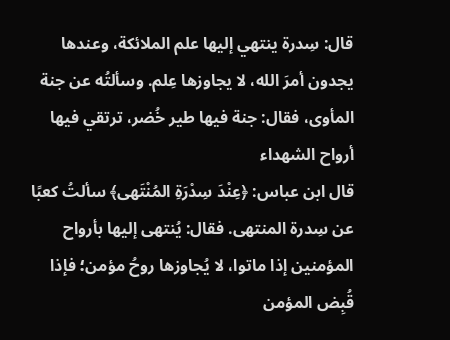قال: سِدرة ينتهي إليها علم الملائكة، وعندها يجدون أمرَ الله، لا يجاوزها عِلم. وسألتُه عن جنة المأوى، فقال: جنة فيها طير خُضر، ترتقي فيها أرواح الشهداء
قال ابن عباس: ﴿عِنْدَ سِدْرَةِ المُنْتَهى﴾ سألتُ كعبًا عن سِدرة المنتهى. فقال: يُنتهى إليها بأرواح المؤمنين إذا ماتوا، لا يُجاوزها روحُ مؤمن؛ فإذا قُبِض المؤمن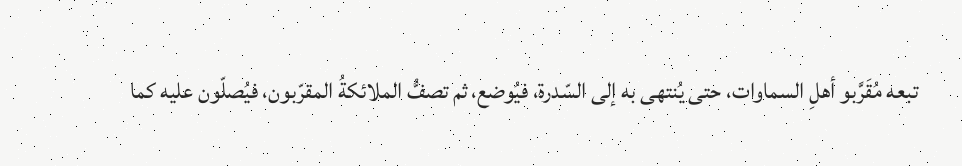تبعه مُقَرَّبو أهلِ السماوات، حتى يُنتهى به إلى السّدرة، فيُوضع، ثم تصفُّ الملائكةُ المقرّبون، فيُصلّون عليه كما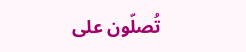تُصلّون على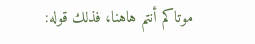موتاكم أنتم هاهنا، فذلك قوله: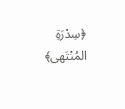﴿سِدْرَةِ المُنْتَهى﴾